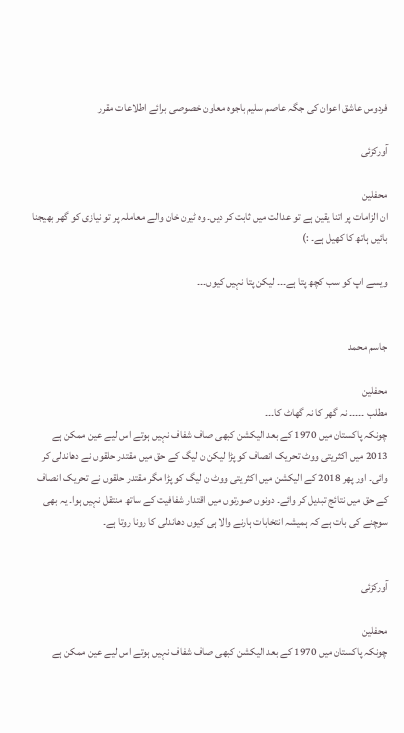فردوس عاشق اعوان کی جگہ عاصم سلیم باجوہ معاون خصوصی برائے اطلاعات مقرر

آورکزئی

محفلین
ان الزامات پر اتنا یقین ہے تو عدالت میں ثابت کر دیں۔ وہ ٹیرن خان والے معاملہ پر تو نیازی کو گھر بھیجنا بائیں ہاتھ کا کھیل ہے۔ :)

ویسے اپ کو سب کچھ پتا ہے۔۔۔ لیکن پتا نہیں کیوں۔۔۔


جاسم محمد

محفلین
مطلب ۔۔۔۔۔ نہ گھر کا نہ گھاٹ کا۔۔۔
چونکہ پاکستان میں 1970 کے بعد الیکشن کبھی صاف شفاف نہیں ہوتے اس لیے عین ممکن ہے 2013 میں اکثریتی ووٹ تحریک انصاف کو پڑا لیکن ن لیگ کے حق میں مقتدر حلقوں نے دھاندلی کر وائی۔ اور پھر 2018 کے الیکشن میں اکثریتی ووٹ ن لیگ کو پڑا مگر مقتدر حلقوں نے تحریک انصاف کے حق میں نتائج تبدیل کر وائے۔ دونوں صورتوں میں اقتدار شفافیت کے ساتھ منتقل نہیں ہوا۔ یہ بھی سوچنے کی بات ہے کہ ہمیشہ انتخابات ہارنے والا ہی کیوں دھاندلی کا رونا روتا ہے۔


آورکزئی

محفلین
چونکہ پاکستان میں 1970 کے بعد الیکشن کبھی صاف شفاف نہیں ہوتے اس لیے عین ممکن ہے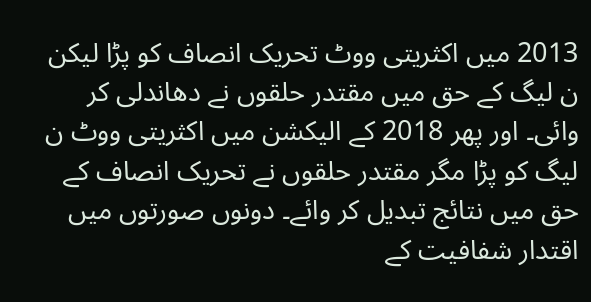2013 میں اکثریتی ووٹ تحریک انصاف کو پڑا لیکن ن لیگ کے حق میں مقتدر حلقوں نے دھاندلی کر وائی۔ اور پھر 2018 کے الیکشن میں اکثریتی ووٹ ن لیگ کو پڑا مگر مقتدر حلقوں نے تحریک انصاف کے حق میں نتائج تبدیل کر وائے۔ دونوں صورتوں میں اقتدار شفافیت کے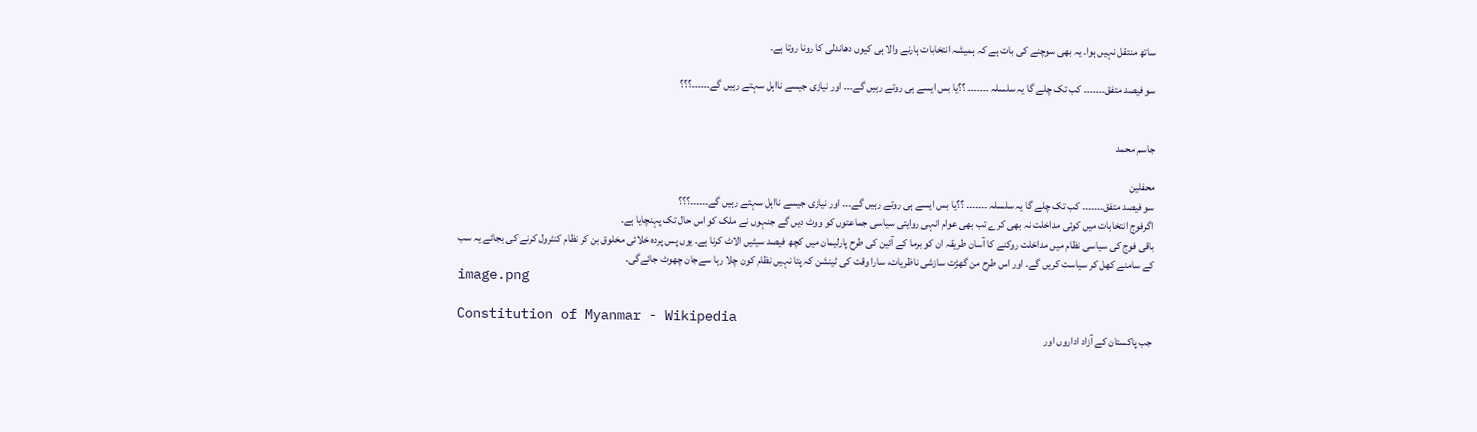ساتھ منتقل نہیں ہوا۔ یہ بھی سوچنے کی بات ہے کہ ہمیشہ انتخابات ہارنے والا ہی کیوں دھاندلی کا رونا روتا ہے۔

سو فیصد متفق۔۔۔۔۔۔۔ کب تک چلے گا یہ سلسلہ ۔۔۔۔۔۔۔ ؟؟یا بس ایسے ہی روتے رہیں گے۔۔۔ اور نیازی جیسے نااہل سہتے رہیں گے۔۔۔۔۔۔؟؟؟


جاسم محمد

محفلین
سو فیصد متفق۔۔۔۔۔۔۔ کب تک چلے گا یہ سلسلہ ۔۔۔۔۔۔۔ ؟؟یا بس ایسے ہی روتے رہیں گے۔۔۔ اور نیازی جیسے نااہل سہتے رہیں گے۔۔۔۔۔۔؟؟؟
اگرفوج انتخابات میں کوئی مداخلت نہ بھی کرے تب بھی عوام انہی روایتی سیاسی جماعتوں کو ووٹ دیں گے جنہوں نے ملک کو اس حال تک پہنچایا ہے۔
باقی فوج کی سیاسی نظام میں مداخلت روکنے کا آسان طریقہ ان کو برما کے آئین کی طرح پارلیمان میں کچھ فیصد سیٹیں الاٹ کرنا ہے۔ یوں پس پردہ خلائی مخلوق بن کر نظام کنٹرول کرنے کی بجائے یہ سب کے سامنے کھل کر سیاست کریں گے۔ اور اس طرح من گھڑت سازشی ناظریات، سارا وقت کی ٹینشن کہ پتا نہیں نظام کون چلا رہا سےجان چھوٹ جائےگی۔
image.png

Constitution of Myanmar - Wikipedia
جب پاکستان کے آزاد اداروں اور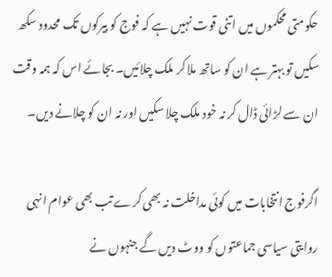حکومتی محکموں میں اتنی قوت نہیں ہے کہ فوج کو بیرکوں تک محدود سکھ سکیں تو بہتر ہے ان کو ساتھ ملا کر ملک چلائیں۔ بجائے اس کہ ہمہ وقت ان سے لڑائی ڈال کر نہ خود ملک چلا سکیں اور نہ ان کو چلانے دیں۔

اگرفوج انتخابات میں کوئی مداخلت نہ بھی کرے تب بھی عوام انہی روایتی سیاسی جماعتوں کو ووٹ دیں گے جنہوں نے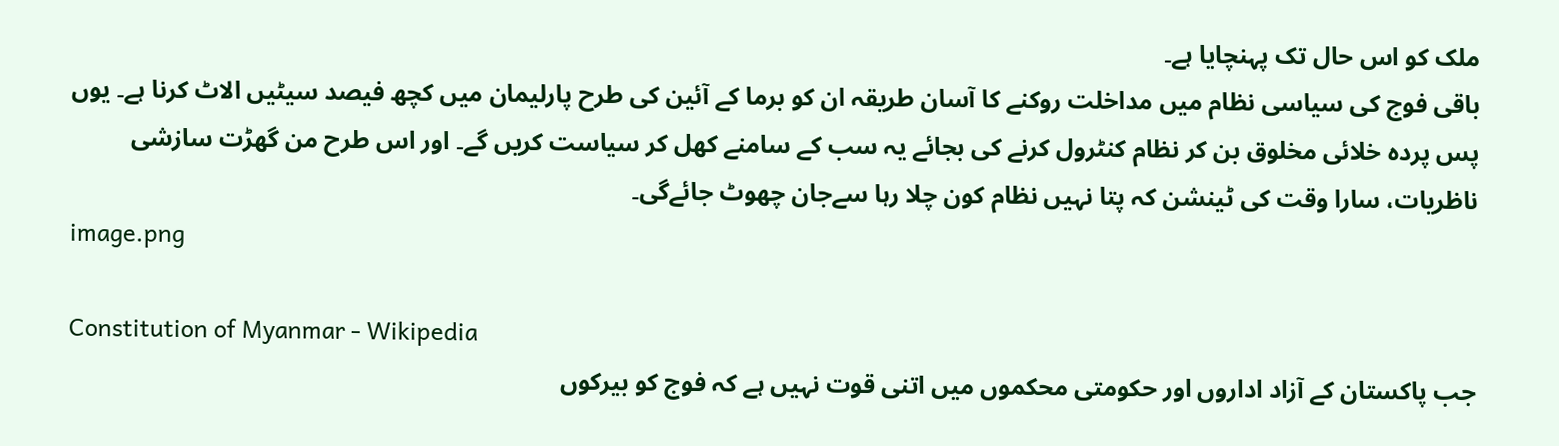ملک کو اس حال تک پہنچایا ہے۔
باقی فوج کی سیاسی نظام میں مداخلت روکنے کا آسان طریقہ ان کو برما کے آئین کی طرح پارلیمان میں کچھ فیصد سیٹیں الاٹ کرنا ہے۔ یوں پس پردہ خلائی مخلوق بن کر نظام کنٹرول کرنے کی بجائے یہ سب کے سامنے کھل کر سیاست کریں گے۔ اور اس طرح من گھڑت سازشی ناظریات، سارا وقت کی ٹینشن کہ پتا نہیں نظام کون چلا رہا سےجان چھوٹ جائےگی۔
image.png

Constitution of Myanmar - Wikipedia
جب پاکستان کے آزاد اداروں اور حکومتی محکموں میں اتنی قوت نہیں ہے کہ فوج کو بیرکوں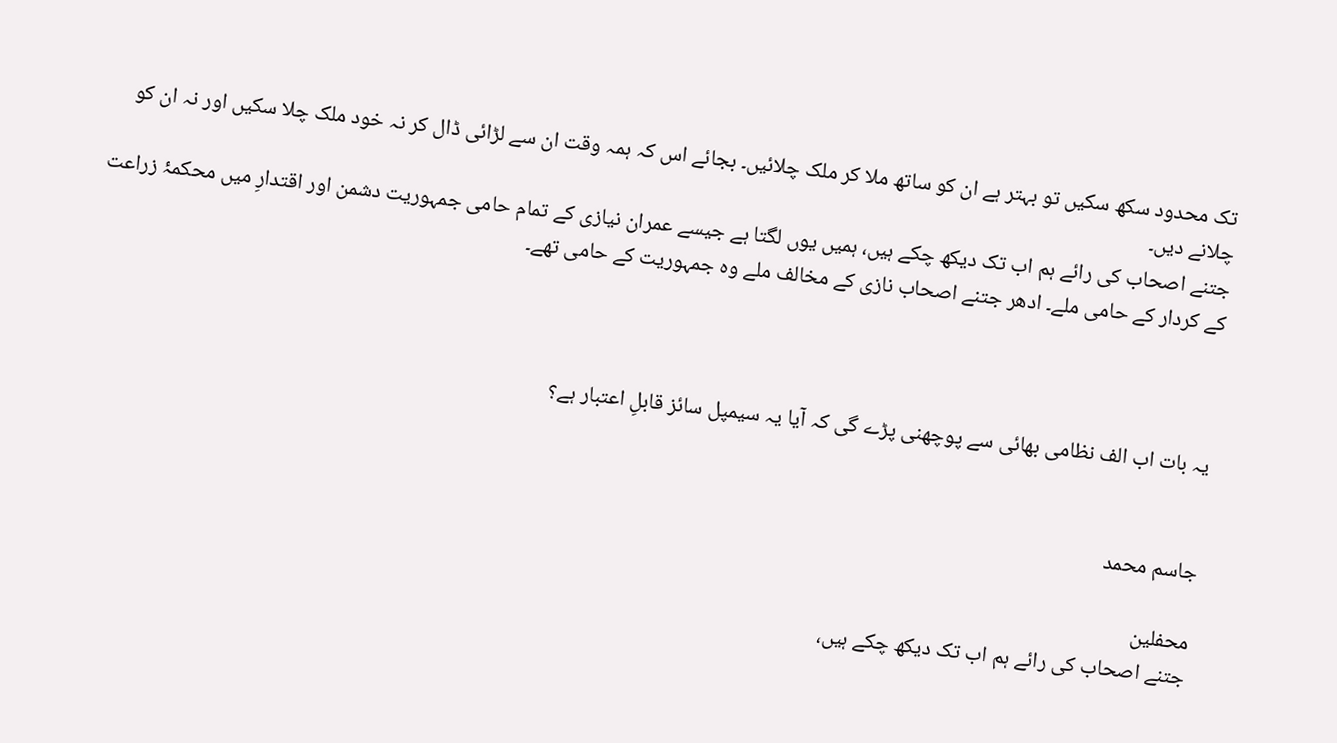تک محدود سکھ سکیں تو بہتر ہے ان کو ساتھ ملا کر ملک چلائیں۔ بجائے اس کہ ہمہ وقت ان سے لڑائی ڈال کر نہ خود ملک چلا سکیں اور نہ ان کو چلانے دیں۔
جتنے اصحاب کی رائے ہم اب تک دیکھ چکے ہیں، ہمیں یوں لگتا ہے جیسے عمران نیازی کے تمام حامی جمہوریت دشمن اور اقتدارِ میں محکمۂ زراعت کے کردار کے حامی ملے۔ ادھر جتنے اصحاب نازی کے مخالف ملے وہ جمہوریت کے حامی تھے۔



یہ بات اب الف نظامی بھائی سے پوچھنی پڑے گی کہ آیا یہ سیمپل سائز قابلِ اعتبار ہے؟


جاسم محمد

محفلین
جتنے اصحاب کی رائے ہم اب تک دیکھ چکے ہیں،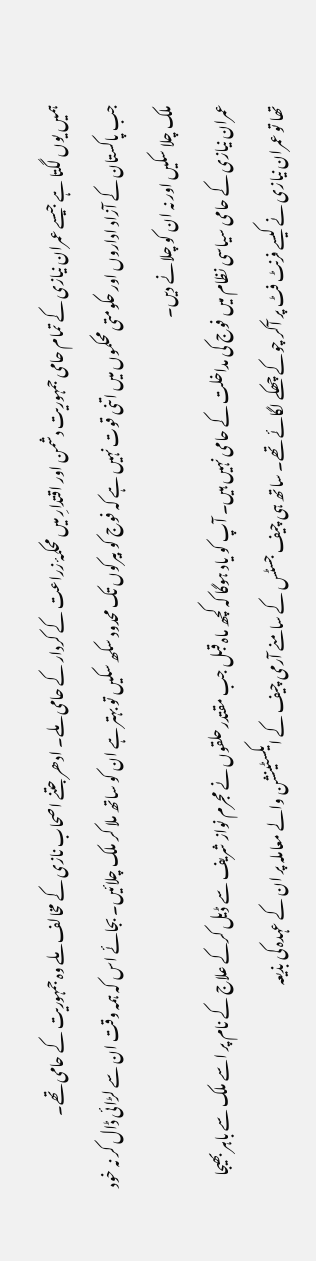ہمیں یوں لگتا ہے جیسے عمران نیازی کے تمام حامی جمہوریت دشمن اور اقتدارِ میں محکمۂ زراعت کے کردار کے حامی ملے۔ ادھر جتنے اصحاب نازی کے مخالف ملے وہ جمہوریت کے حامی تھے۔
جب پاکستان کے آزاد اداروں اور حکومتی محکموں میں اتنی قوت نہیں ہے کہ فوج کو بیرکوں تک محدود سکھ سکیں تو بہتر ہے ان کو ساتھ ملا کر ملک چلائیں۔ بجائے اس کہ ہمہ وقت ان سے لڑائی ڈال کر نہ خود ملک چلا سکیں اور نہ ان کو چلانے دیں۔
عمران نیازی کے حامی سیاسی نظام میں فوج کی مداخلت کے حامی نہیں ہیں۔ آپ کو یاد ہوگا کہ کچھ ماہ قبل جب مقتدر حلقوں نے مجرم نواز شریف سے ڈیل کرکے علاج کے نام پر اسے ملک سے باہر بھیجا تھا تو عمران نیازی نے کیسے فرنٹ فٹ پر آکر چوکے چھکے لگائے تھے۔ ساتھ ہی چیف جسٹس کے سامنے آرمی چیف کے ایکسٹینشن والے معاملہ پر ان کے عہدہ کی بذیعہ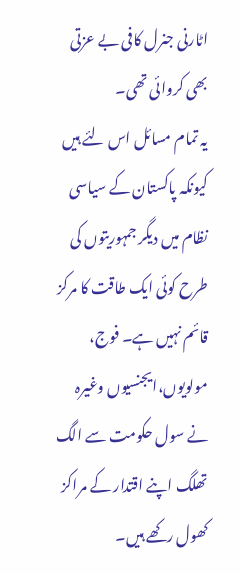اٹارنی جنرل کافی بے عزتی بھی کروائی تھی۔
یہ تمام مسائل اس لئے ہیں کیونکہ پاکستان کے سیاسی نظام میں دیگر جمہوریتوں کی طرح کوئی ایک طاقت کا مرکز قائم نہیں ہے۔ فوج، مولویوں،ایجنسیوں وغیرہ نے سول حکومت سے الگ تھلگ اپنے اقتدار کے مراکز کھول رکھے ہیں۔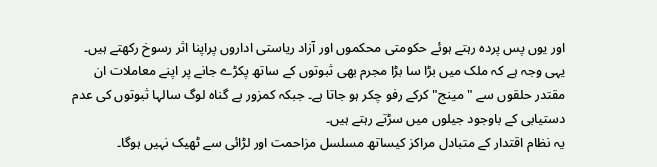اور یوں پس پردہ رہتے ہوئے حکومتی محکموں اور آزاد ریاستی اداروں پراپنا اثر رسوخ رکھتے ہیں۔
یہی وجہ ہے کہ ملک میں بڑا سا بڑا مجرم بھی ثبوتوں کے ساتھ پکڑے جانے پر اپنے معاملات ان مقتدر حلقوں سے "مینج" کرکے رفو چکر ہو جاتا ہے۔ جبکہ کمزور بے گناہ لوگ سالہا ثبوتوں کی عدم دستیابی کے باوجود جیلوں میں سڑتے رہتے ہیں۔
یہ نظام اقتدار کے متبادل مراکز کیساتھ مسلسل مزاحمت اور لڑائی سے ٹھیک نہیں ہوگا۔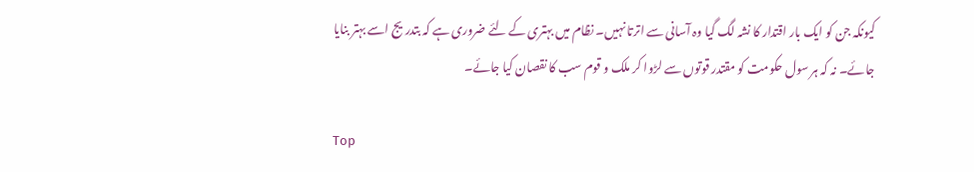کیونکہ جن کو ایک بار اقتدار کا نشہ لگ گیا وہ آسانی سے اترتا نہیں۔ نظام میں بہتری کے لئے ضروری ہے کہ بتدریج اسے بہتر بنایا جائے۔ نہ کہ ہر سول حکومت کو مقتدر قوتوں سے لڑوا کر ملک و قوم سب کا نقصان کیا جائے۔

Top